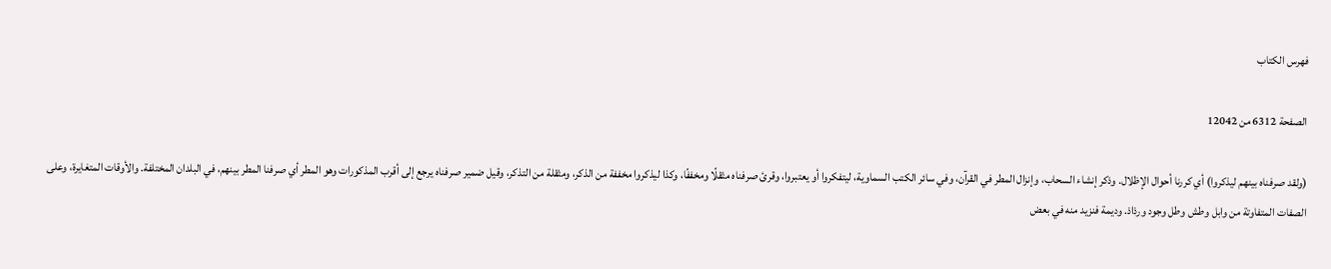فهرس الكتاب

الصفحة 6312 من 12042

(ولقد صرفناه بينهم ليذكروا) أي كررنا أحوال الإظلال. وذكر إنشاء السحاب، وإنزال المطر في القرآن، وفي سائر الكتب السماوية، ليتفكروا أو يعتبروا، وقرئ صرفناه مثقلًا ومخففًا، وكذا ليذكروا مخففة من الذكر، ومثقلة من التذكر، وقيل ضمير صرفناه يرجع إلى أقرب المذكورات وهو المطر أي صرفنا المطر بينهم، في البلدان المختلفة. والأوقات المتغايرة، وعلى الصفات المتفاوتة من وابل وطش وطل وجود ورذاذ. وديمة فنزيد منه في بعض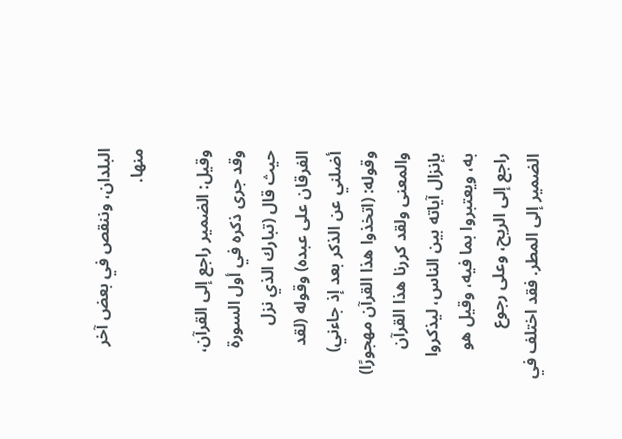البلدان، وننقص في بعض آخر منها.

وقيل: الضمير راجع إلى القرآن، وقد جرى ذكره في أول السورة حيث قال (تبارك الذي نزل الفرقان على عبده) وقوله (لقد أضلني عن الذكر بعد إذ جاءني) وقوله: (اتخذوا هذا القرآن مهجورًا) والمعنى ولقد كررنا هذا القرآن بإنزال آياته بين الناس، ليذكروا به، ويعتبروا بما فيه، وقيل هو راجع إلى الريح، وعلى رجوع الضمير إلى المطر. فقد اختلف في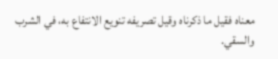معناه فقيل ما ذكرناه وقيل تصريفه تنويع الانتفاع به، في الشرب والسقي.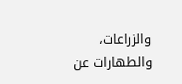والزراعات، والطهارات عن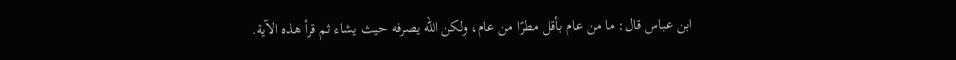ابن عباس قال: ما من عام بأقل مطرًا من عام، ولكن الله يصرفه حيث يشاء ثم قرأ هذه الآية.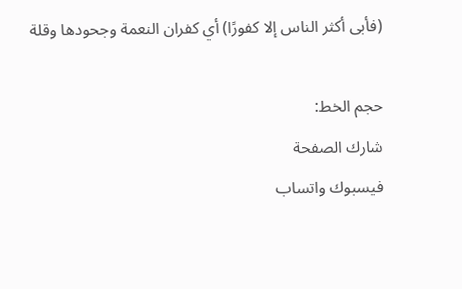(فأبى أكثر الناس إلا كفورًا) أي كفران النعمة وجحودها وقلة

حجم الخط:
شارك الصفحة
فيسبوك واتساب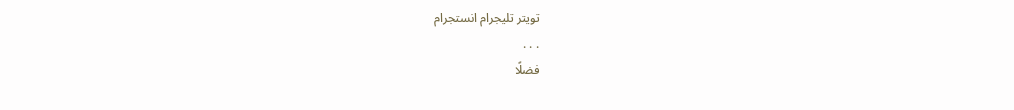تويتر تليجرام انستجرام
. . .
فضلًا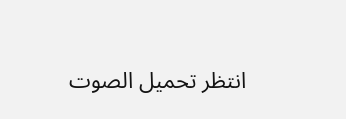انتظر تحميل الصوت